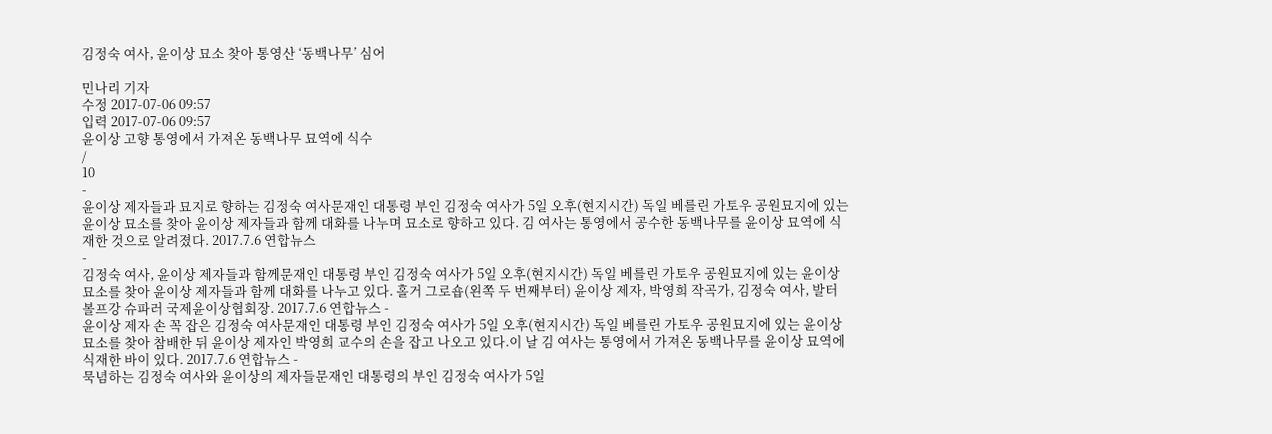김정숙 여사, 윤이상 묘소 찾아 통영산 ‘동백나무’ 심어

민나리 기자
수정 2017-07-06 09:57
입력 2017-07-06 09:57
윤이상 고향 통영에서 가져온 동백나무 묘역에 식수
/
10
-
윤이상 제자들과 묘지로 향하는 김정숙 여사문재인 대통령 부인 김정숙 여사가 5일 오후(현지시간) 독일 베를린 가토우 공원묘지에 있는 윤이상 묘소를 찾아 윤이상 제자들과 함께 대화를 나누며 묘소로 향하고 있다. 김 여사는 통영에서 공수한 동백나무를 윤이상 묘역에 식재한 것으로 알려졌다. 2017.7.6 연합뉴스
-
김정숙 여사, 윤이상 제자들과 함께문재인 대통령 부인 김정숙 여사가 5일 오후(현지시간) 독일 베를린 가토우 공원묘지에 있는 윤이상 묘소를 찾아 윤이상 제자들과 함께 대화를 나누고 있다. 홀거 그로숍(왼쪽 두 번째부터) 윤이상 제자, 박영희 작곡가, 김정숙 여사, 발터 볼프강 슈파러 국제윤이상협회장. 2017.7.6 연합뉴스 -
윤이상 제자 손 꼭 잡은 김정숙 여사문재인 대통령 부인 김정숙 여사가 5일 오후(현지시간) 독일 베를린 가토우 공원묘지에 있는 윤이상 묘소를 찾아 참배한 뒤 윤이상 제자인 박영희 교수의 손을 잡고 나오고 있다.이 날 김 여사는 통영에서 가져온 동백나무를 윤이상 묘역에 식재한 바이 있다. 2017.7.6 연합뉴스 -
묵념하는 김정숙 여사와 윤이상의 제자들문재인 대통령의 부인 김정숙 여사가 5일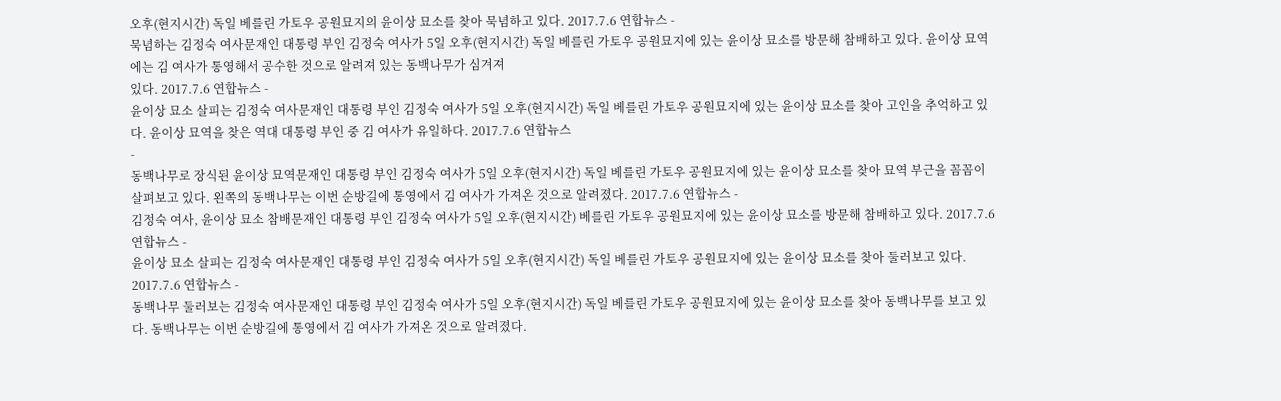오후(현지시간) 독일 베를린 가토우 공원묘지의 윤이상 묘소를 찾아 묵념하고 있다. 2017.7.6 연합뉴스 -
묵념하는 김정숙 여사문재인 대통령 부인 김정숙 여사가 5일 오후(현지시간) 독일 베를린 가토우 공원묘지에 있는 윤이상 묘소를 방문해 참배하고 있다. 윤이상 묘역에는 김 여사가 통영해서 공수한 것으로 알려져 있는 동백나무가 심겨져
있다. 2017.7.6 연합뉴스 -
윤이상 묘소 살피는 김정숙 여사문재인 대통령 부인 김정숙 여사가 5일 오후(현지시간) 독일 베를린 가토우 공원묘지에 있는 윤이상 묘소를 찾아 고인을 추억하고 있다. 윤이상 묘역을 찾은 역대 대통령 부인 중 김 여사가 유일하다. 2017.7.6 연합뉴스
-
동백나무로 장식된 윤이상 묘역문재인 대통령 부인 김정숙 여사가 5일 오후(현지시간) 독일 베를린 가토우 공원묘지에 있는 윤이상 묘소를 찾아 묘역 부근을 꼼꼼이 살펴보고 있다. 왼쪽의 동백나무는 이번 순방길에 통영에서 김 여사가 가져온 것으로 알려졌다. 2017.7.6 연합뉴스 -
김정숙 여사, 윤이상 묘소 참배문재인 대통령 부인 김정숙 여사가 5일 오후(현지시간) 베를린 가토우 공원묘지에 있는 윤이상 묘소를 방문해 참배하고 있다. 2017.7.6 연합뉴스 -
윤이상 묘소 살피는 김정숙 여사문재인 대통령 부인 김정숙 여사가 5일 오후(현지시간) 독일 베를린 가토우 공원묘지에 있는 윤이상 묘소를 찾아 둘러보고 있다. 2017.7.6 연합뉴스 -
동백나무 둘러보는 김정숙 여사문재인 대통령 부인 김정숙 여사가 5일 오후(현지시간) 독일 베를린 가토우 공원묘지에 있는 윤이상 묘소를 찾아 동백나무를 보고 있다. 동백나무는 이번 순방길에 통영에서 김 여사가 가져온 것으로 알려졌다.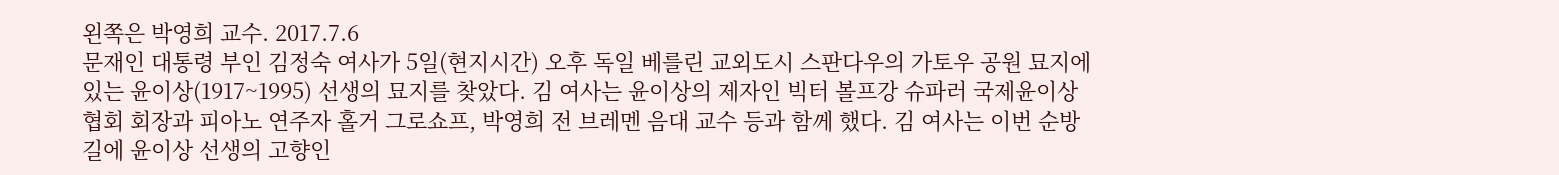왼쪽은 박영희 교수. 2017.7.6
문재인 대통령 부인 김정숙 여사가 5일(현지시간) 오후 독일 베를린 교외도시 스판다우의 가토우 공원 묘지에 있는 윤이상(1917~1995) 선생의 묘지를 찾았다. 김 여사는 윤이상의 제자인 빅터 볼프강 슈파러 국제윤이상협회 회장과 피아노 연주자 홀거 그로쇼프, 박영희 전 브레멘 음대 교수 등과 함께 했다. 김 여사는 이번 순방길에 윤이상 선생의 고향인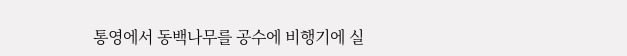통영에서 동백나무를 공수에 비행기에 실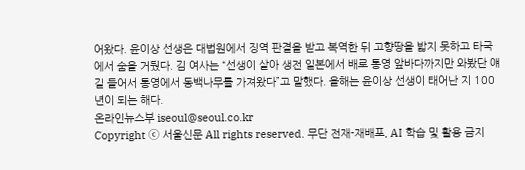어왔다. 윤이상 선생은 대법원에서 징역 판결을 받고 복역한 뒤 고향땅을 밟지 못하고 타국에서 숨을 거뒀다. 김 여사는 “선생이 살아 생전 일본에서 배로 통영 앞바다까지만 와봤단 얘길 들어서 통영에서 동백나무를 가져왔다”고 말했다. 올해는 윤이상 선생이 태어난 지 100년이 되는 해다.
온라인뉴스부 iseoul@seoul.co.kr
Copyright ⓒ 서울신문 All rights reserved. 무단 전재-재배포, AI 학습 및 활용 금지